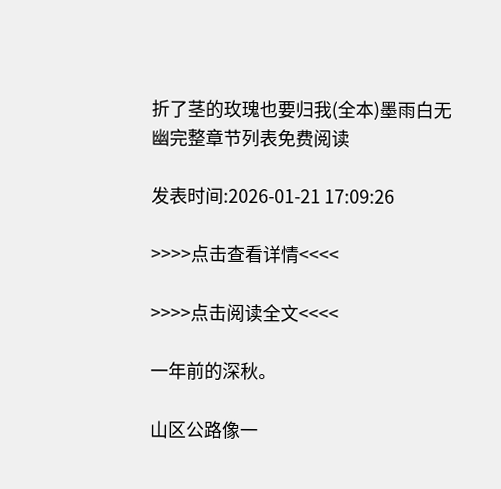折了茎的玫瑰也要归我(全本)墨雨白无幽完整章节列表免费阅读

发表时间:2026-01-21 17:09:26

>>>>点击查看详情<<<<

>>>>点击阅读全文<<<<

一年前的深秋。

山区公路像一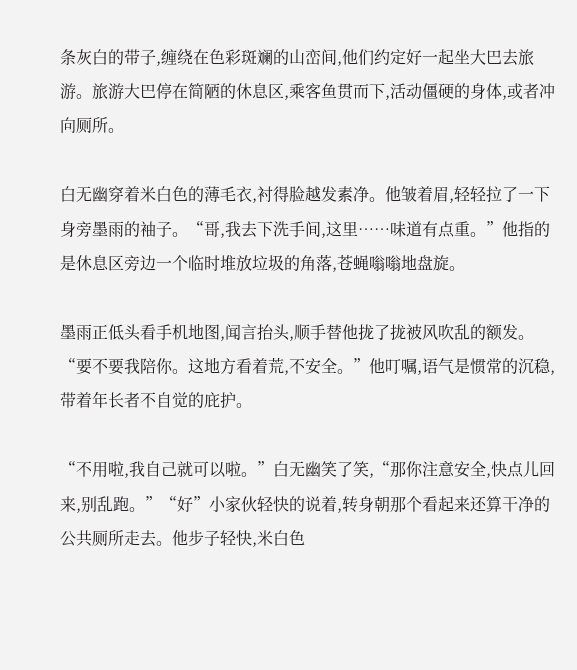条灰白的带子,缠绕在色彩斑斓的山峦间,他们约定好一起坐大巴去旅游。旅游大巴停在简陋的休息区,乘客鱼贯而下,活动僵硬的身体,或者冲向厕所。

白无幽穿着米白色的薄毛衣,衬得脸越发素净。他皱着眉,轻轻拉了一下身旁墨雨的袖子。“哥,我去下洗手间,这里……味道有点重。”他指的是休息区旁边一个临时堆放垃圾的角落,苍蝇嗡嗡地盘旋。

墨雨正低头看手机地图,闻言抬头,顺手替他拢了拢被风吹乱的额发。“要不要我陪你。这地方看着荒,不安全。”他叮嘱,语气是惯常的沉稳,带着年长者不自觉的庇护。

“不用啦,我自己就可以啦。”白无幽笑了笑,“那你注意安全,快点儿回来,别乱跑。”“好”小家伙轻快的说着,转身朝那个看起来还算干净的公共厕所走去。他步子轻快,米白色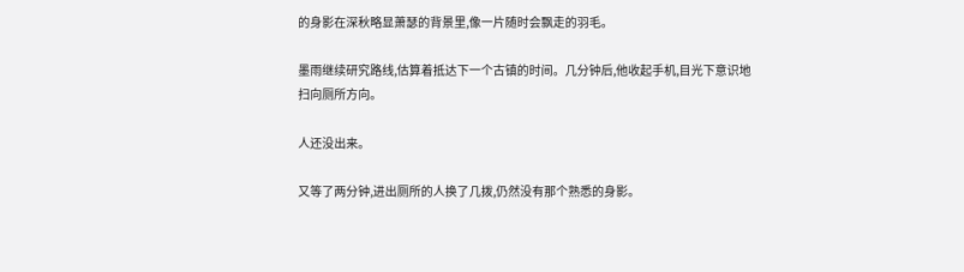的身影在深秋略显萧瑟的背景里,像一片随时会飘走的羽毛。

墨雨继续研究路线,估算着抵达下一个古镇的时间。几分钟后,他收起手机,目光下意识地扫向厕所方向。

人还没出来。

又等了两分钟,进出厕所的人换了几拨,仍然没有那个熟悉的身影。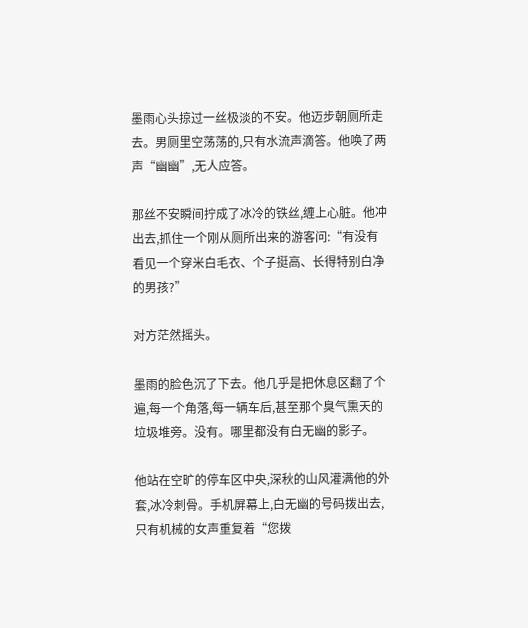墨雨心头掠过一丝极淡的不安。他迈步朝厕所走去。男厕里空荡荡的,只有水流声滴答。他唤了两声“幽幽”,无人应答。

那丝不安瞬间拧成了冰冷的铁丝,缠上心脏。他冲出去,抓住一个刚从厕所出来的游客问:“有没有看见一个穿米白毛衣、个子挺高、长得特别白净的男孩?”

对方茫然摇头。

墨雨的脸色沉了下去。他几乎是把休息区翻了个遍,每一个角落,每一辆车后,甚至那个臭气熏天的垃圾堆旁。没有。哪里都没有白无幽的影子。

他站在空旷的停车区中央,深秋的山风灌满他的外套,冰冷刺骨。手机屏幕上,白无幽的号码拨出去,只有机械的女声重复着“您拨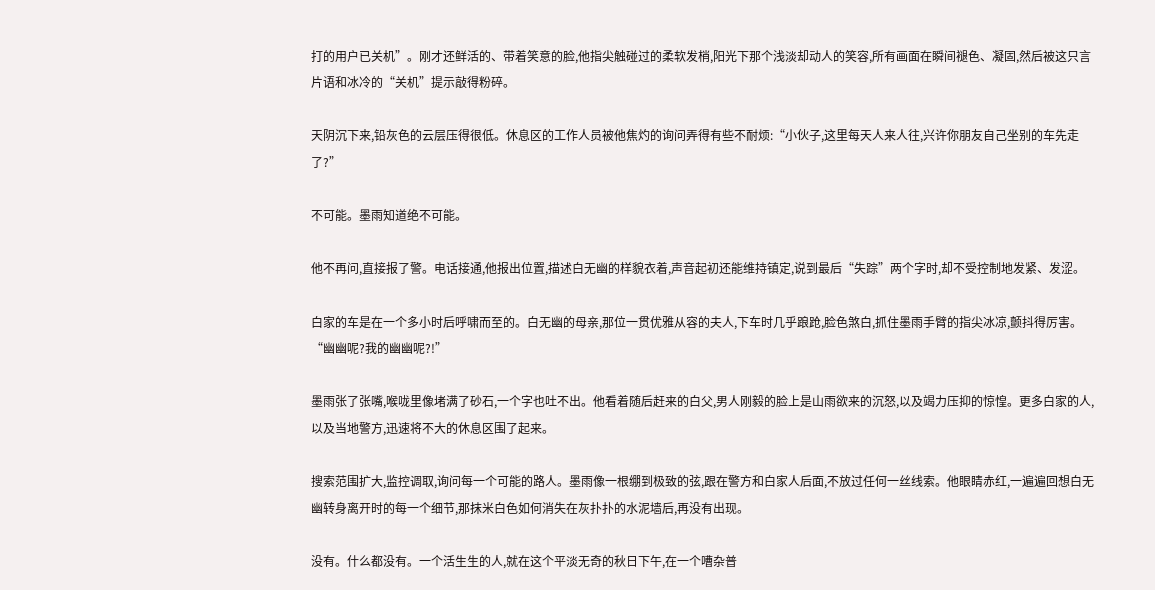打的用户已关机”。刚才还鲜活的、带着笑意的脸,他指尖触碰过的柔软发梢,阳光下那个浅淡却动人的笑容,所有画面在瞬间褪色、凝固,然后被这只言片语和冰冷的“关机”提示敲得粉碎。

天阴沉下来,铅灰色的云层压得很低。休息区的工作人员被他焦灼的询问弄得有些不耐烦:“小伙子,这里每天人来人往,兴许你朋友自己坐别的车先走了?”

不可能。墨雨知道绝不可能。

他不再问,直接报了警。电话接通,他报出位置,描述白无幽的样貌衣着,声音起初还能维持镇定,说到最后“失踪”两个字时,却不受控制地发紧、发涩。

白家的车是在一个多小时后呼啸而至的。白无幽的母亲,那位一贯优雅从容的夫人,下车时几乎踉跄,脸色煞白,抓住墨雨手臂的指尖冰凉,颤抖得厉害。“幽幽呢?我的幽幽呢?!”

墨雨张了张嘴,喉咙里像堵满了砂石,一个字也吐不出。他看着随后赶来的白父,男人刚毅的脸上是山雨欲来的沉怒,以及竭力压抑的惊惶。更多白家的人,以及当地警方,迅速将不大的休息区围了起来。

搜索范围扩大,监控调取,询问每一个可能的路人。墨雨像一根绷到极致的弦,跟在警方和白家人后面,不放过任何一丝线索。他眼睛赤红,一遍遍回想白无幽转身离开时的每一个细节,那抹米白色如何消失在灰扑扑的水泥墙后,再没有出现。

没有。什么都没有。一个活生生的人,就在这个平淡无奇的秋日下午,在一个嘈杂普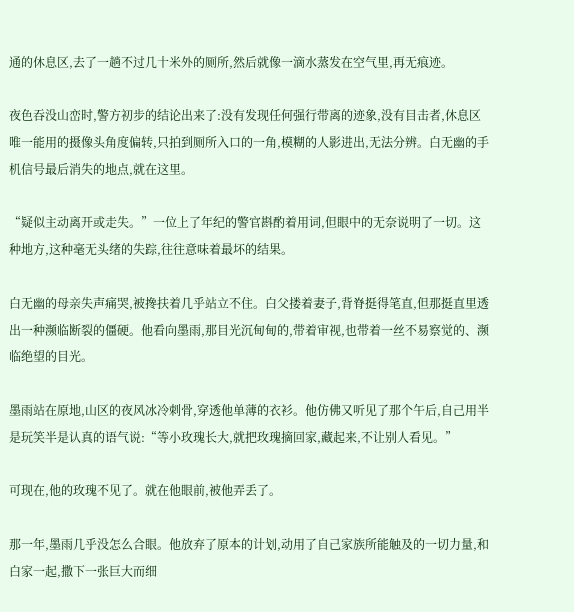通的休息区,去了一趟不过几十米外的厕所,然后就像一滴水蒸发在空气里,再无痕迹。

夜色吞没山峦时,警方初步的结论出来了:没有发现任何强行带离的迹象,没有目击者,休息区唯一能用的摄像头角度偏转,只拍到厕所入口的一角,模糊的人影进出,无法分辨。白无幽的手机信号最后消失的地点,就在这里。

“疑似主动离开或走失。”一位上了年纪的警官斟酌着用词,但眼中的无奈说明了一切。这种地方,这种毫无头绪的失踪,往往意味着最坏的结果。

白无幽的母亲失声痛哭,被搀扶着几乎站立不住。白父搂着妻子,背脊挺得笔直,但那挺直里透出一种濒临断裂的僵硬。他看向墨雨,那目光沉甸甸的,带着审视,也带着一丝不易察觉的、濒临绝望的目光。

墨雨站在原地,山区的夜风冰冷刺骨,穿透他单薄的衣衫。他仿佛又听见了那个午后,自己用半是玩笑半是认真的语气说:“等小玫瑰长大,就把玫瑰摘回家,藏起来,不让别人看见。”

可现在,他的玫瑰不见了。就在他眼前,被他弄丢了。

那一年,墨雨几乎没怎么合眼。他放弃了原本的计划,动用了自己家族所能触及的一切力量,和白家一起,撒下一张巨大而细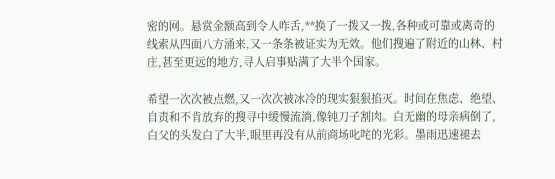密的网。悬赏金额高到令人咋舌,**换了一拨又一拨,各种或可靠或离奇的线索从四面八方涌来,又一条条被证实为无效。他们搜遍了附近的山林、村庄,甚至更远的地方,寻人启事贴满了大半个国家。

希望一次次被点燃,又一次次被冰冷的现实狠狠掐灭。时间在焦虑、绝望、自责和不肯放弃的搜寻中缓慢流淌,像钝刀子割肉。白无幽的母亲病倒了,白父的头发白了大半,眼里再没有从前商场叱咤的光彩。墨雨迅速褪去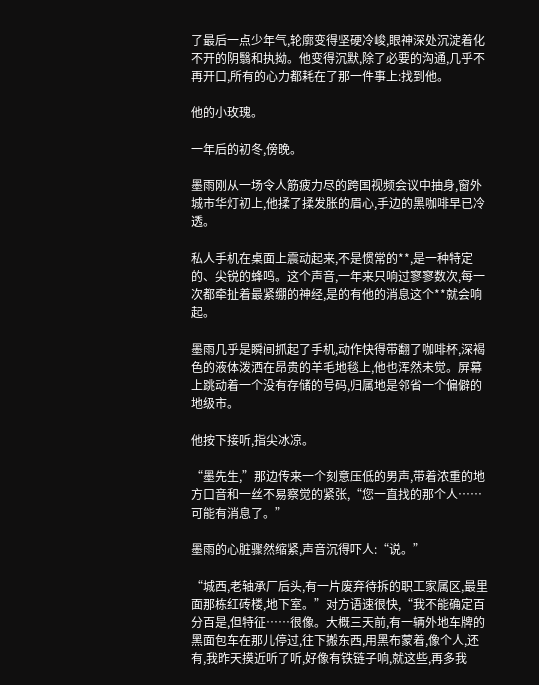了最后一点少年气,轮廓变得坚硬冷峻,眼神深处沉淀着化不开的阴翳和执拗。他变得沉默,除了必要的沟通,几乎不再开口,所有的心力都耗在了那一件事上:找到他。

他的小玫瑰。

一年后的初冬,傍晚。

墨雨刚从一场令人筋疲力尽的跨国视频会议中抽身,窗外城市华灯初上,他揉了揉发胀的眉心,手边的黑咖啡早已冷透。

私人手机在桌面上震动起来,不是惯常的**,是一种特定的、尖锐的蜂鸣。这个声音,一年来只响过寥寥数次,每一次都牵扯着最紧绷的神经,是的有他的消息这个**就会响起。

墨雨几乎是瞬间抓起了手机,动作快得带翻了咖啡杯,深褐色的液体泼洒在昂贵的羊毛地毯上,他也浑然未觉。屏幕上跳动着一个没有存储的号码,归属地是邻省一个偏僻的地级市。

他按下接听,指尖冰凉。

“墨先生,”那边传来一个刻意压低的男声,带着浓重的地方口音和一丝不易察觉的紧张,“您一直找的那个人……可能有消息了。”

墨雨的心脏骤然缩紧,声音沉得吓人:“说。”

“城西,老轴承厂后头,有一片废弃待拆的职工家属区,最里面那栋红砖楼,地下室。”对方语速很快,“我不能确定百分百是,但特征……很像。大概三天前,有一辆外地车牌的黑面包车在那儿停过,往下搬东西,用黑布蒙着,像个人,还有,我昨天摸近听了听,好像有铁链子响,就这些,再多我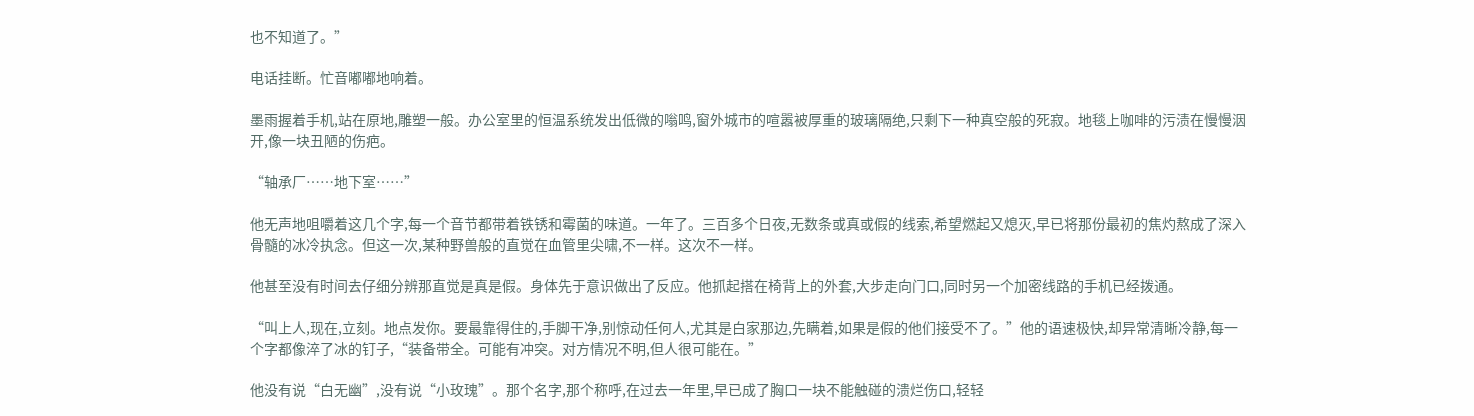也不知道了。”

电话挂断。忙音嘟嘟地响着。

墨雨握着手机,站在原地,雕塑一般。办公室里的恒温系统发出低微的嗡鸣,窗外城市的喧嚣被厚重的玻璃隔绝,只剩下一种真空般的死寂。地毯上咖啡的污渍在慢慢洇开,像一块丑陋的伤疤。

“轴承厂……地下室……”

他无声地咀嚼着这几个字,每一个音节都带着铁锈和霉菌的味道。一年了。三百多个日夜,无数条或真或假的线索,希望燃起又熄灭,早已将那份最初的焦灼熬成了深入骨髓的冰冷执念。但这一次,某种野兽般的直觉在血管里尖啸,不一样。这次不一样。

他甚至没有时间去仔细分辨那直觉是真是假。身体先于意识做出了反应。他抓起搭在椅背上的外套,大步走向门口,同时另一个加密线路的手机已经拨通。

“叫上人,现在,立刻。地点发你。要最靠得住的,手脚干净,别惊动任何人,尤其是白家那边,先瞒着,如果是假的他们接受不了。”他的语速极快,却异常清晰冷静,每一个字都像淬了冰的钉子,“装备带全。可能有冲突。对方情况不明,但人很可能在。”

他没有说“白无幽”,没有说“小玫瑰”。那个名字,那个称呼,在过去一年里,早已成了胸口一块不能触碰的溃烂伤口,轻轻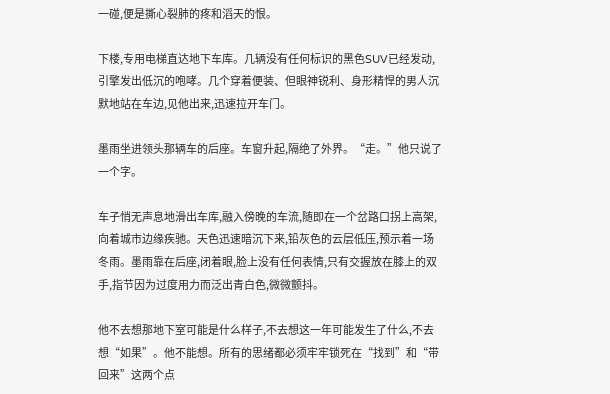一碰,便是撕心裂肺的疼和滔天的恨。

下楼,专用电梯直达地下车库。几辆没有任何标识的黑色SUV已经发动,引擎发出低沉的咆哮。几个穿着便装、但眼神锐利、身形精悍的男人沉默地站在车边,见他出来,迅速拉开车门。

墨雨坐进领头那辆车的后座。车窗升起,隔绝了外界。“走。”他只说了一个字。

车子悄无声息地滑出车库,融入傍晚的车流,随即在一个岔路口拐上高架,向着城市边缘疾驰。天色迅速暗沉下来,铅灰色的云层低压,预示着一场冬雨。墨雨靠在后座,闭着眼,脸上没有任何表情,只有交握放在膝上的双手,指节因为过度用力而泛出青白色,微微颤抖。

他不去想那地下室可能是什么样子,不去想这一年可能发生了什么,不去想“如果”。他不能想。所有的思绪都必须牢牢锁死在“找到”和“带回来”这两个点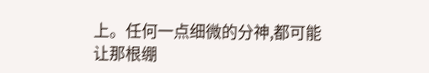上。任何一点细微的分神,都可能让那根绷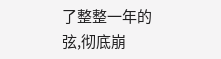了整整一年的弦,彻底崩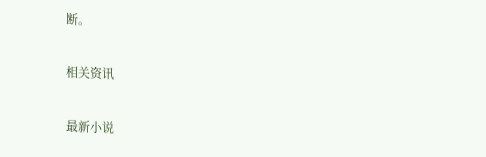断。

相关资讯

最新小说